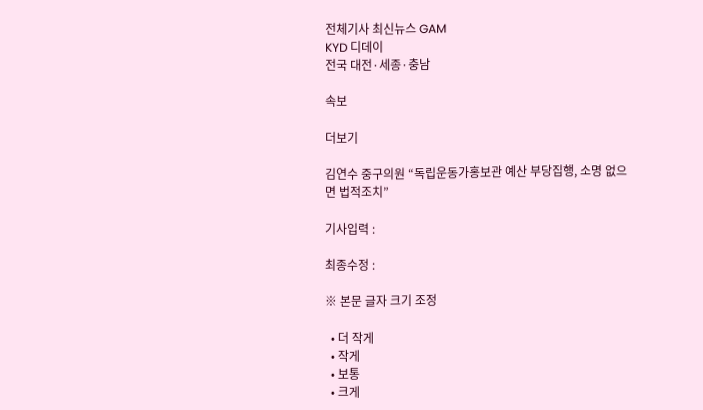전체기사 최신뉴스 GAM
KYD 디데이
전국 대전·세종·충남

속보

더보기

김연수 중구의원 “독립운동가홍보관 예산 부당집행, 소명 없으면 법적조치”

기사입력 :

최종수정 :

※ 본문 글자 크기 조정

  • 더 작게
  • 작게
  • 보통
  • 크게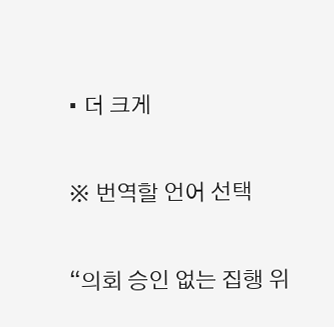• 더 크게

※ 번역할 언어 선택

“의회 승인 없는 집행 위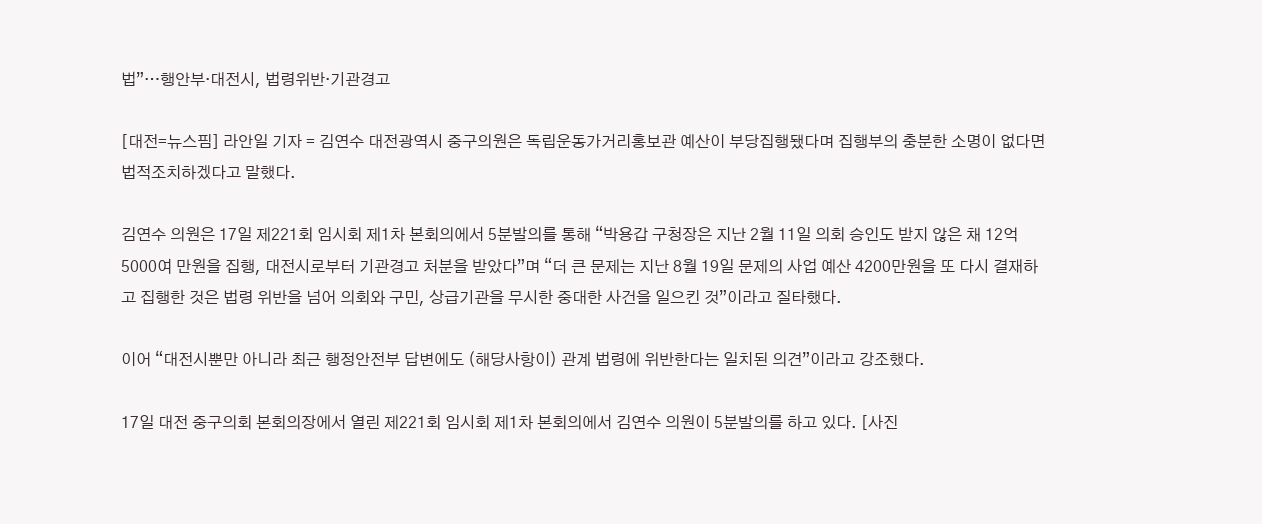법”…행안부‧대전시, 법령위반‧기관경고

[대전=뉴스핌] 라안일 기자 = 김연수 대전광역시 중구의원은 독립운동가거리홍보관 예산이 부당집행됐다며 집행부의 충분한 소명이 없다면 법적조치하겠다고 말했다.

김연수 의원은 17일 제221회 임시회 제1차 본회의에서 5분발의를 통해 “박용갑 구청장은 지난 2월 11일 의회 승인도 받지 않은 채 12억5000여 만원을 집행, 대전시로부터 기관경고 처분을 받았다”며 “더 큰 문제는 지난 8월 19일 문제의 사업 예산 4200만원을 또 다시 결재하고 집행한 것은 법령 위반을 넘어 의회와 구민, 상급기관을 무시한 중대한 사건을 일으킨 것”이라고 질타했다.

이어 “대전시뿐만 아니라 최근 행정안전부 답변에도 (해당사항이) 관계 법령에 위반한다는 일치된 의견”이라고 강조했다.

17일 대전 중구의회 본회의장에서 열린 제221회 임시회 제1차 본회의에서 김연수 의원이 5분발의를 하고 있다. [사진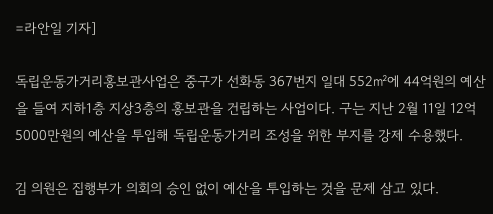=라안일 기자]

독립운동가거리홍보관사업은 중구가 선화동 367번지 일대 552㎡에 44억원의 예산을 들여 지하1층 지상3층의 홍보관을 건립하는 사업이다. 구는 지난 2월 11일 12억5000만원의 예산을 투입해 독립운동가거리 조성을 위한 부지를 강제 수용했다.

김 의원은 집행부가 의회의 승인 없이 예산을 투입하는 것을 문제 삼고 있다.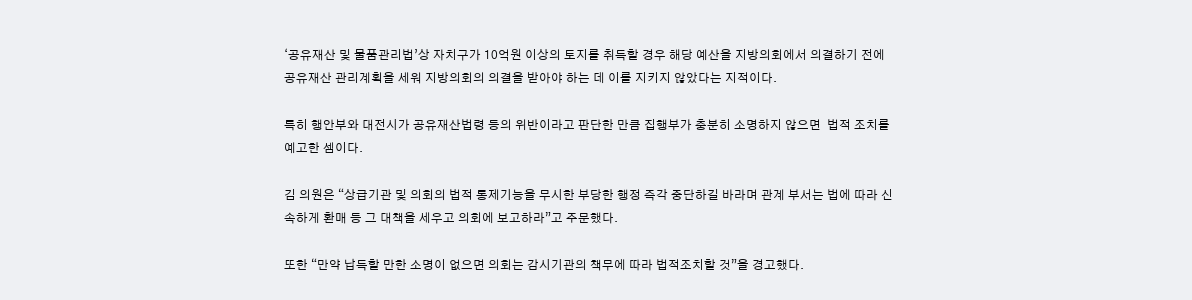‘공유재산 및 물품관리법’상 자치구가 10억원 이상의 토지를 취득할 경우 해당 예산을 지방의회에서 의결하기 전에 공유재산 관리계획을 세워 지방의회의 의결을 받아야 하는 데 이를 지키지 않았다는 지적이다.

특히 행안부와 대전시가 공유재산법령 등의 위반이라고 판단한 만큼 집행부가 충분히 소명하지 않으면  법적 조치를 예고한 셈이다.

김 의원은 “상급기관 및 의회의 법적 통제기능을 무시한 부당한 행정 즉각 중단하길 바라며 관계 부서는 법에 따라 신속하게 환매 등 그 대책을 세우고 의회에 보고하라”고 주문했다.

또한 “만약 납득할 만한 소명이 없으면 의회는 감시기관의 책무에 따라 법적조치할 것”을 경고했다.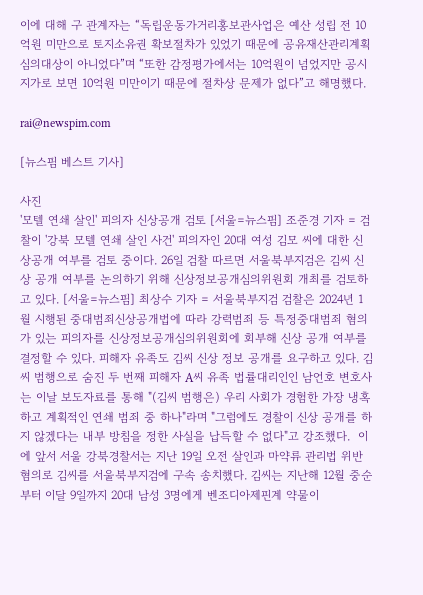이에 대해 구 관계자는 “독립운동가거리홍보관사업은 예산 성립 전 10억원 미만으로 토지소유권 확보절차가 있었기 때문에 공유재산관리계획 심의대상이 아니었다”며 “또한 감정평가에서는 10억원이 넘었지만 공시지가로 보면 10억원 미만이기 때문에 절차상 문제가 없다”고 해명했다.

rai@newspim.com

[뉴스핌 베스트 기사]

사진
'모텔 연쇄 살인' 피의자 신상공개 검토 [서울=뉴스핌] 조준경 기자 = 검찰이 '강북 모텔 연쇄 살인 사건' 피의자인 20대 여성 김모 씨에 대한 신상공개 여부를 검토 중이다. 26일 검찰 따르면 서울북부지검은 김씨 신상 공개 여부를 논의하기 위해 신상정보공개심의위원회 개최를 검토하고 있다. [서울=뉴스핌] 최상수 기자 = 서울북부지검 검찰은 2024년 1월 시행된 중대범죄신상공개법에 따라 강력범죄 등 특정중대범죄 혐의가 있는 피의자를 신상정보공개심의위원회에 회부해 신상 공개 여부를 결정할 수 있다. 피해자 유족도 김씨 신상 정보 공개를 요구하고 있다. 김씨 범행으로 숨진 두 번째 피해자 A씨 유족 법률대리인인 남언호 변호사는 이날 보도자료를 통해 "(김씨 범행은) 우리 사회가 경험한 가장 냉혹하고 계획적인 연쇄 범죄 중 하나"라며 "그럼에도 경찰이 신상 공개를 하지 않겠다는 내부 방침을 정한 사실을 납득할 수 없다"고 강조했다.  이에 앞서 서울 강북경찰서는 지난 19일 오전 살인과 마약류 관리법 위반 혐의로 김씨를 서울북부지검에 구속 송치했다. 김씨는 지난해 12월 중순부터 이달 9일까지 20대 남성 3명에게 벤조디아제핀계 약물이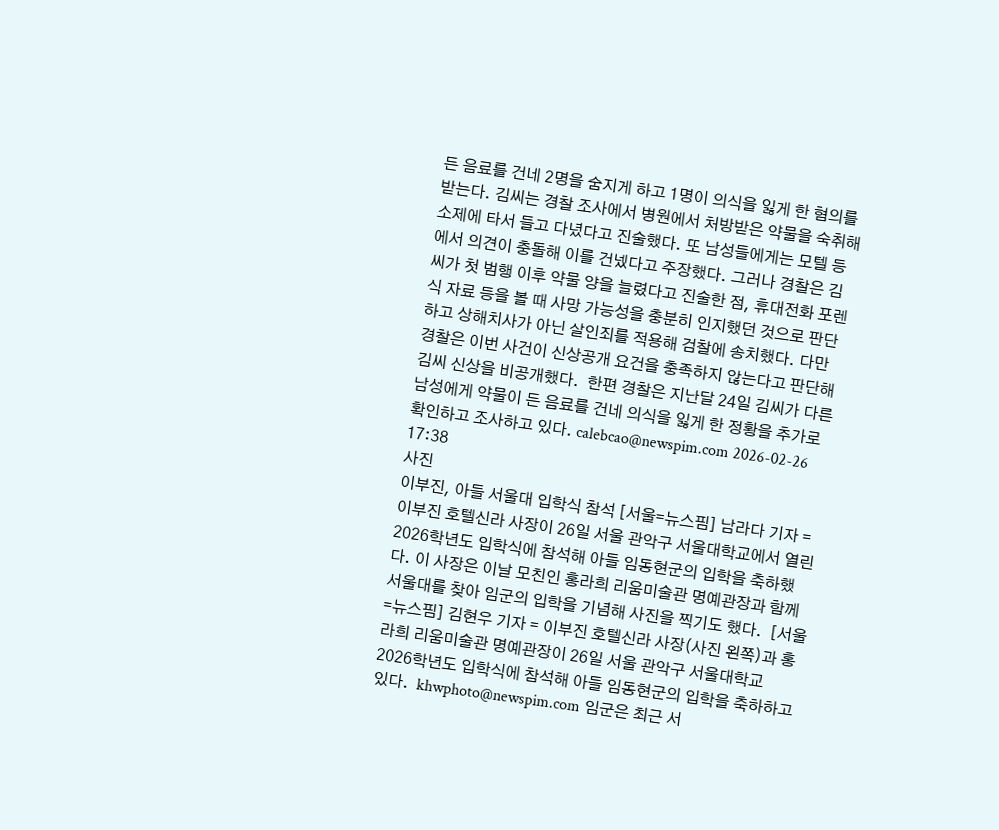든 음료를 건네 2명을 숨지게 하고 1명이 의식을 잃게 한 혐의를 받는다. 김씨는 경찰 조사에서 병원에서 처방받은 약물을 숙취해소제에 타서 들고 다녔다고 진술했다. 또 남성들에게는 모텔 등에서 의견이 충돌해 이를 건넸다고 주장했다. 그러나 경찰은 김씨가 첫 범행 이후 약물 양을 늘렸다고 진술한 점, 휴대전화 포렌식 자료 등을 볼 때 사망 가능성을 충분히 인지했던 것으로 판단하고 상해치사가 아닌 살인죄를 적용해 검찰에 송치했다. 다만 경찰은 이번 사건이 신상공개 요건을 충족하지 않는다고 판단해 김씨 신상을 비공개했다.  한편 경찰은 지난달 24일 김씨가 다른 남성에게 약물이 든 음료를 건네 의식을 잃게 한 정황을 추가로 확인하고 조사하고 있다. calebcao@newspim.com 2026-02-26 17:38
사진
이부진, 아들 서울대 입학식 참석 [서울=뉴스핌] 남라다 기자 = 이부진 호텔신라 사장이 26일 서울 관악구 서울대학교에서 열린 2026학년도 입학식에 참석해 아들 임동현군의 입학을 축하했다. 이 사장은 이날 모친인 홍라희 리움미술관 명예관장과 함께 서울대를 찾아 임군의 입학을 기념해 사진을 찍기도 했다.  [서울=뉴스핌] 김현우 기자 = 이부진 호텔신라 사장(사진 왼쪽)과 홍라희 리움미술관 명예관장이 26일 서울 관악구 서울대학교 2026학년도 입학식에 참석해 아들 임동현군의 입학을 축하하고 있다.  khwphoto@newspim.com 임군은 최근 서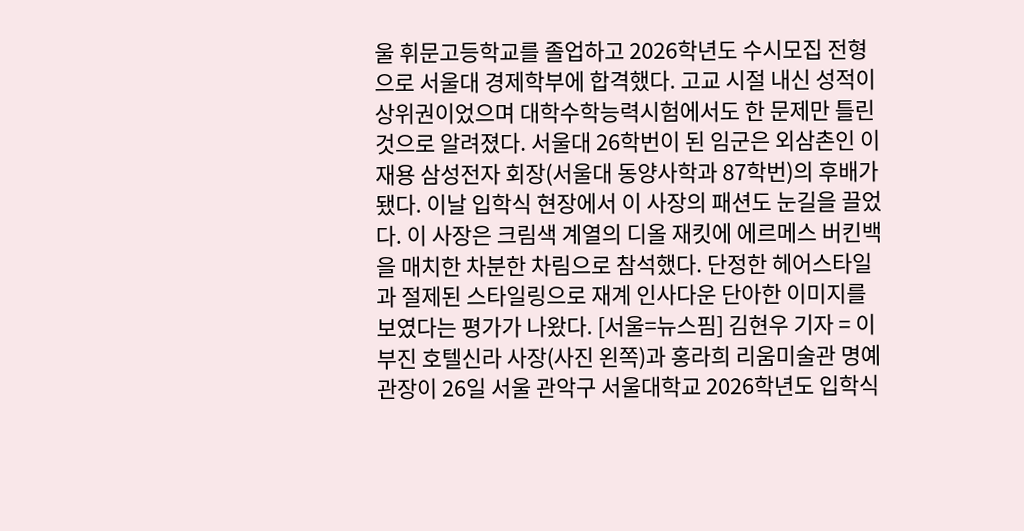울 휘문고등학교를 졸업하고 2026학년도 수시모집 전형으로 서울대 경제학부에 합격했다. 고교 시절 내신 성적이 상위권이었으며 대학수학능력시험에서도 한 문제만 틀린 것으로 알려졌다. 서울대 26학번이 된 임군은 외삼촌인 이재용 삼성전자 회장(서울대 동양사학과 87학번)의 후배가 됐다. 이날 입학식 현장에서 이 사장의 패션도 눈길을 끌었다. 이 사장은 크림색 계열의 디올 재킷에 에르메스 버킨백을 매치한 차분한 차림으로 참석했다. 단정한 헤어스타일과 절제된 스타일링으로 재계 인사다운 단아한 이미지를 보였다는 평가가 나왔다. [서울=뉴스핌] 김현우 기자 = 이부진 호텔신라 사장(사진 왼쪽)과 홍라희 리움미술관 명예관장이 26일 서울 관악구 서울대학교 2026학년도 입학식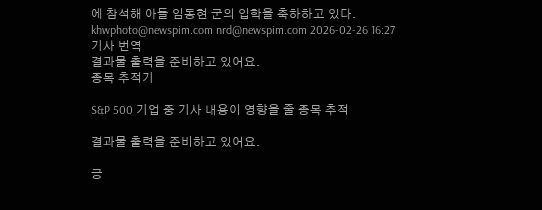에 참석해 아들 임동현 군의 입학을 축하하고 있다. khwphoto@newspim.com nrd@newspim.com 2026-02-26 16:27
기사 번역
결과물 출력을 준비하고 있어요.
종목 추적기

S&P 500 기업 중 기사 내용이 영향을 줄 종목 추적

결과물 출력을 준비하고 있어요.

긍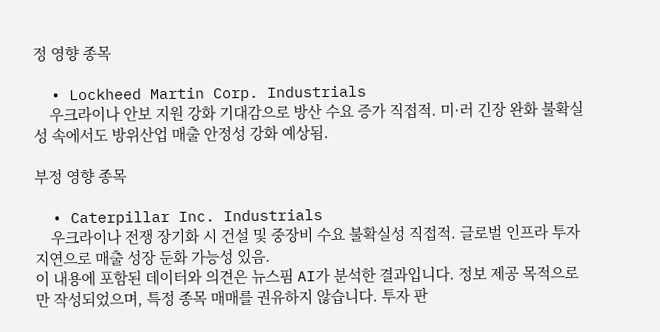정 영향 종목

  • Lockheed Martin Corp. Industrials
    우크라이나 안보 지원 강화 기대감으로 방산 수요 증가 직접적. 미·러 긴장 완화 불확실성 속에서도 방위산업 매출 안정성 강화 예상됨.

부정 영향 종목

  • Caterpillar Inc. Industrials
    우크라이나 전쟁 장기화 시 건설 및 중장비 수요 불확실성 직접적. 글로벌 인프라 투자 지연으로 매출 성장 둔화 가능성 있음.
이 내용에 포함된 데이터와 의견은 뉴스핌 AI가 분석한 결과입니다. 정보 제공 목적으로만 작성되었으며, 특정 종목 매매를 권유하지 않습니다. 투자 판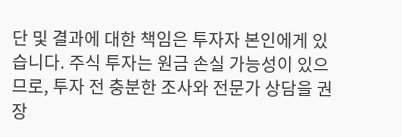단 및 결과에 대한 책임은 투자자 본인에게 있습니다. 주식 투자는 원금 손실 가능성이 있으므로, 투자 전 충분한 조사와 전문가 상담을 권장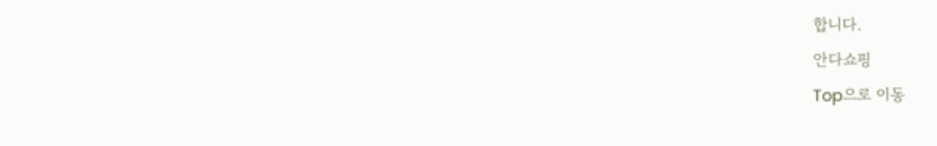합니다.
안다쇼핑
Top으로 이동